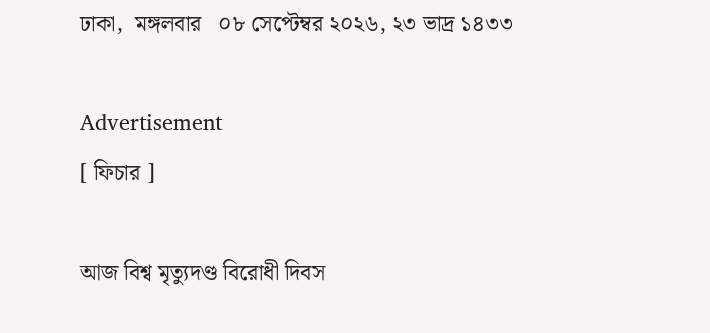ঢাকা,  মঙ্গলবার   ০৮ সেপ্টেম্বর ২০২৬, ২৩ ভাদ্র ১৪৩৩

Advertisement
[ ফিচার ]

আজ বিশ্ব মৃত্যুদণ্ড বিরোধী দিবস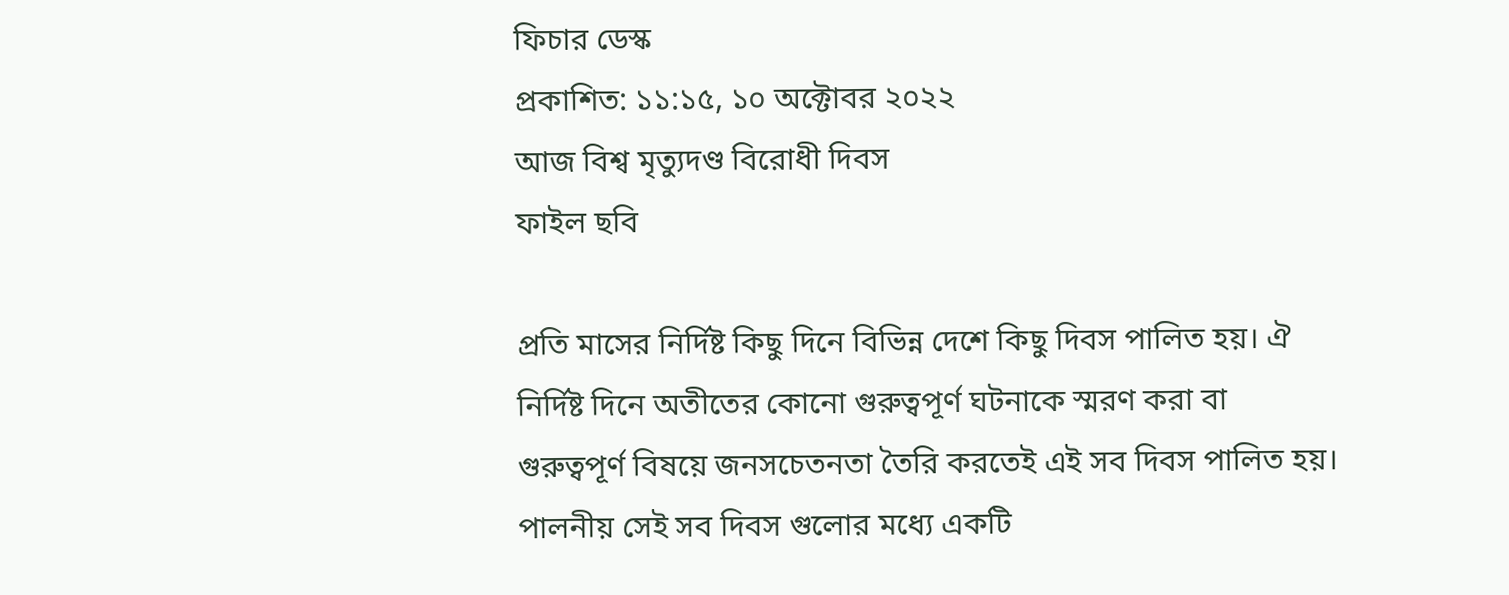ফিচার ডেস্ক
প্রকাশিত: ১১:১৫, ১০ অক্টোবর ২০২২
আজ বিশ্ব মৃত্যুদণ্ড বিরোধী দিবস
ফাইল ছবি

প্রতি মাসের নির্দিষ্ট কিছু দিনে বিভিন্ন দেশে কিছু দিবস পালিত হয়। ঐ নির্দিষ্ট দিনে অতীতের কোনো গুরুত্বপূর্ণ ঘটনাকে স্মরণ করা বা গুরুত্বপূর্ণ বিষয়ে জনসচেতনতা তৈরি করতেই এই সব দিবস পালিত হয়। পালনীয় সেই সব দিবস গুলোর মধ্যে একটি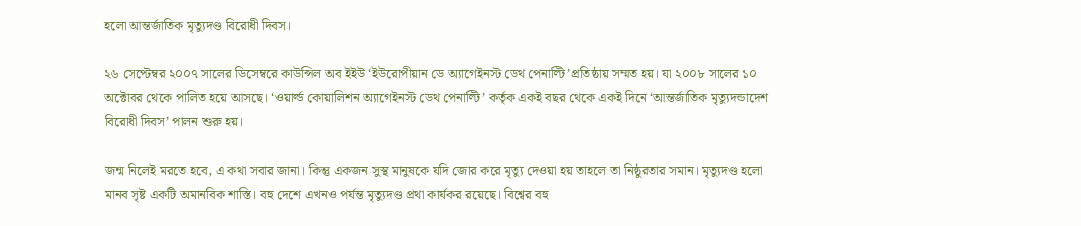হলো আন্তর্জাতিক মৃত্যুদণ্ড বিরোধী দিবস।

২৬ সেপ্টেম্বর ২০০৭ সালের ডিসেম্বরে কাউন্সিল অব ইইউ ‘ইউরোপীয়ান ডে অ্যাগেইনস্ট ডেথ পেনাল্টি’প্রতিষ্ঠায় সম্মত হয়। যা ২০০৮ সালের ১০ অক্টোবর থেকে পালিত হয়ে আসছে। ‘ওয়ার্ল্ড কোয়ালিশন অ্যাগেইনস্ট ডেথ পেনাল্টি’ কর্তৃক একই বছর থেকে একই দিনে ‘আন্তর্জাতিক মৃত্যুদন্ডাদেশ বিরোধী দিবস’ পালন শুরু হয়।

জন্ম নিলেই মরতে হবে, এ কথা সবার জানা। কিন্তু একজন সুস্থ মানুষকে যদি জোর করে মৃত্যু দেওয়া হয় তাহলে তা নিষ্ঠুরতার সমান। মৃত্যুদণ্ড হলো মানব সৃষ্ট একটি অমানবিক শাস্তি। বহু দেশে এখনও পর্যন্ত মৃত্যুদণ্ড প্রথা কার্যকর রয়েছে। বিশ্বের বহু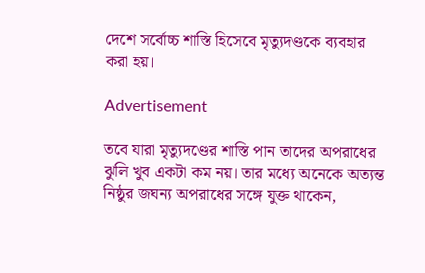দেশে সর্বোচ্চ শাস্তি হিসেবে মৃত্যুদণ্ডকে ব্যবহার করা হয়।

Advertisement

তবে যারা মৃত্যুদণ্ডের শাস্তি পান তাদের অপরাধের ঝুলি খুব একটা কম নয়। তার মধ্যে অনেকে অত্যন্ত নিষ্ঠুর জঘন্য অপরাধের সঙ্গে যুক্ত থাকেন,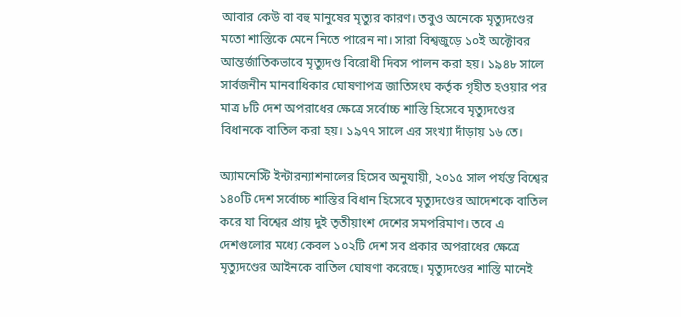আবার কেউ বা বহু মানুষের মৃত্যুর কারণ। তবুও অনেকে মৃত্যুদণ্ডের মতো শাস্তিকে মেনে নিতে পারেন না। সারা বিশ্বজুড়ে ১০ই অক্টোবর আন্তর্জাতিকভাবে মৃত্যুদণ্ড বিরোধী দিবস পালন করা হয়। ১৯৪৮ সালে সার্বজনীন মানবাধিকার ঘোষণাপত্র জাতিসংঘ কর্তৃক গৃহীত হওয়ার পর মাত্র ৮টি দেশ অপরাধের ক্ষেত্রে সর্বোচ্চ শাস্তি হিসেবে মৃত্যুদণ্ডের বিধানকে বাতিল করা হয়। ১৯৭৭ সালে এর সংখ্যা দাঁড়ায় ১৬ তে।

অ্যামনেস্টি ইন্টারন্যাশনালের হিসেব অনুযায়ী, ২০১৫ সাল পর্যন্ত বিশ্বের ১৪০টি দেশ সর্বোচ্চ শাস্তির বিধান হিসেবে মৃত্যুদণ্ডের আদেশকে বাতিল করে যা বিশ্বের প্রায় দুই তৃতীয়াংশ দেশের সমপরিমাণ। তবে এ দেশগুলোর মধ্যে কেবল ১০২টি দেশ সব প্রকার অপরাধের ক্ষেত্রে মৃত্যুদণ্ডের আইনকে বাতিল ঘোষণা করেছে। মৃত্যুদণ্ডের শাস্তি মানেই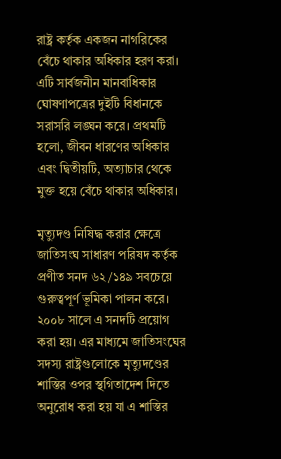রাষ্ট্র কর্তৃক একজন নাগরিকের বেঁচে থাকার অধিকার হরণ করা। এটি সার্বজনীন মানবাধিকার ঘোষণাপত্রের দুইটি বিধানকে সরাসরি লঙ্ঘন করে। প্রথমটি হলো, জীবন ধারণের অধিকার এবং দ্বিতীয়টি, অত্যাচার থেকে মুক্ত হয়ে বেঁচে থাকার অধিকার।

মৃত্যুদণ্ড নিষিদ্ধ করার ক্ষেত্রে জাতিসংঘ সাধারণ পরিষদ কর্তৃক প্রণীত সনদ ৬২/১৪৯ সবচেয়ে গুরুত্বপূর্ণ ভূমিকা পালন করে। ২০০৮ সালে এ সনদটি প্রয়োগ করা হয়। এর মাধ্যমে জাতিসংঘের সদস্য রাষ্ট্রগুলোকে মৃত্যুদণ্ডের শাস্তির ওপর স্থগিতাদেশ দিতে অনুরোধ করা হয় যা এ শাস্তির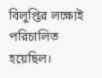বিলুপ্তির লক্ষ্যেই পরিচালিত হয়েছিল।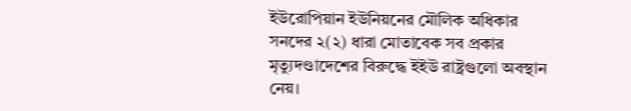ইউরোপিয়ান ইউনিয়নের মৌলিক অধিকার সনদের ২(২) ধারা মোতাবেক সব প্রকার মৃত্যুদণ্ডাদেশের বিরুদ্ধে ইইউ রাষ্ট্রগুলো অবস্থান নেয়।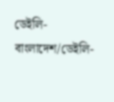ডেইলি-বাংলাদেশ/ডেইলি-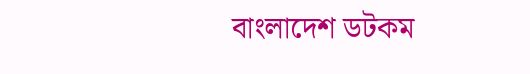বাংলাদেশ ডটকম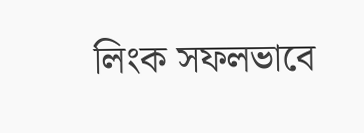লিংক সফলভাবে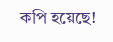কপি হয়েছে!